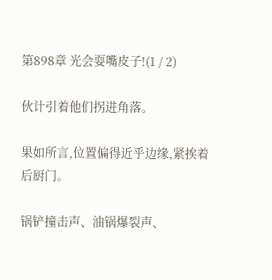第898章 光会耍嘴皮子!(1 / 2)

伙计引着他们拐进角落。

果如所言,位置偏得近乎边缘,紧挨着后厨门。

锅铲撞击声、油锅爆裂声、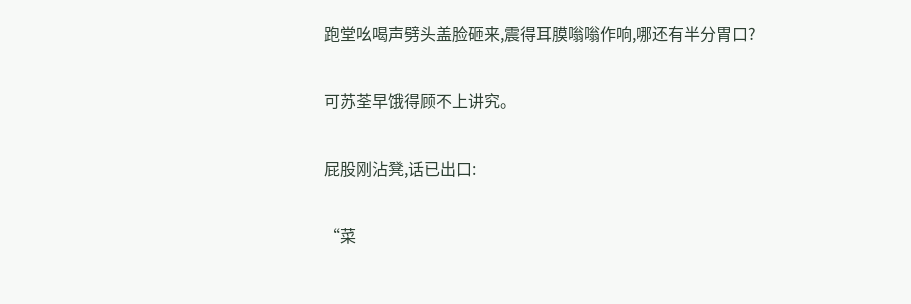跑堂吆喝声劈头盖脸砸来,震得耳膜嗡嗡作响,哪还有半分胃口?

可苏荃早饿得顾不上讲究。

屁股刚沾凳,话已出口:

“菜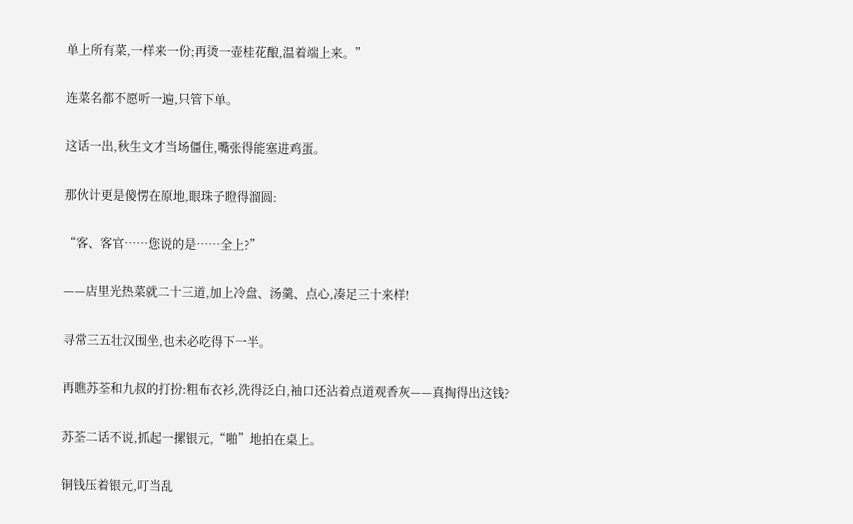单上所有菜,一样来一份;再烫一壶桂花酿,温着端上来。”

连菜名都不愿听一遍,只管下单。

这话一出,秋生文才当场僵住,嘴张得能塞进鸡蛋。

那伙计更是傻愣在原地,眼珠子瞪得溜圆:

“客、客官……您说的是……全上?”

——店里光热菜就二十三道,加上冷盘、汤羹、点心,凑足三十来样!

寻常三五壮汉围坐,也未必吃得下一半。

再瞧苏荃和九叔的打扮:粗布衣衫,洗得泛白,袖口还沾着点道观香灰——真掏得出这钱?

苏荃二话不说,抓起一摞银元,“啪”地拍在桌上。

铜钱压着银元,叮当乱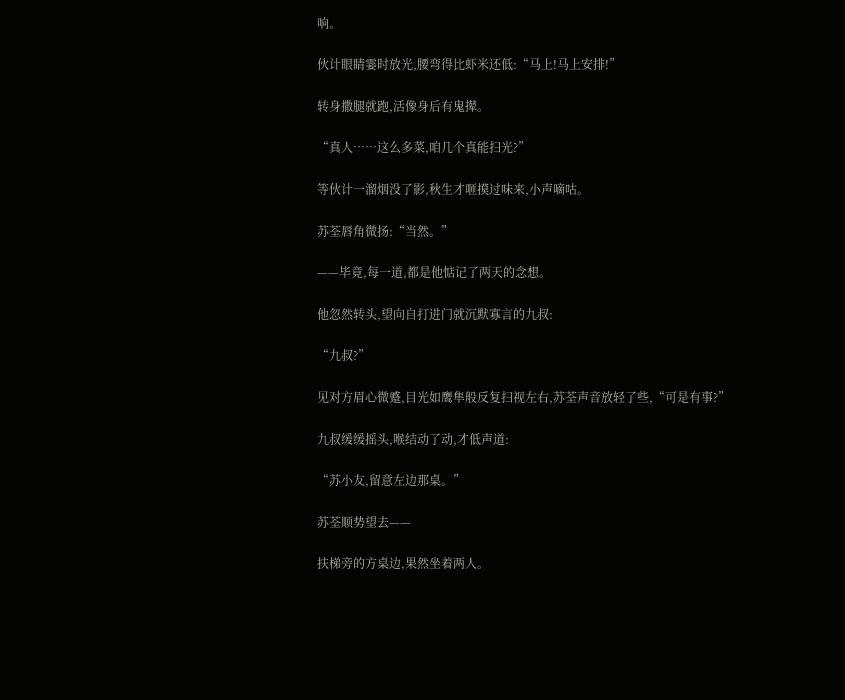响。

伙计眼睛霎时放光,腰弯得比虾米还低:“马上!马上安排!”

转身撒腿就跑,活像身后有鬼撵。

“真人……这么多菜,咱几个真能扫光?”

等伙计一溜烟没了影,秋生才咂摸过味来,小声嘀咕。

苏荃唇角微扬:“当然。”

——毕竟,每一道,都是他惦记了两天的念想。

他忽然转头,望向自打进门就沉默寡言的九叔:

“九叔?”

见对方眉心微蹙,目光如鹰隼般反复扫视左右,苏荃声音放轻了些,“可是有事?”

九叔缓缓摇头,喉结动了动,才低声道:

“苏小友,留意左边那桌。”

苏荃顺势望去——

扶梯旁的方桌边,果然坐着两人。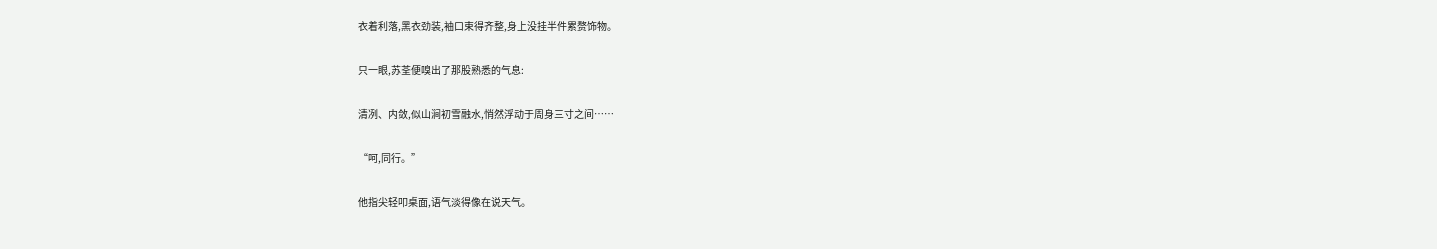衣着利落,黑衣劲装,袖口束得齐整,身上没挂半件累赘饰物。

只一眼,苏荃便嗅出了那股熟悉的气息:

清冽、内敛,似山涧初雪融水,悄然浮动于周身三寸之间……

“呵,同行。”

他指尖轻叩桌面,语气淡得像在说天气。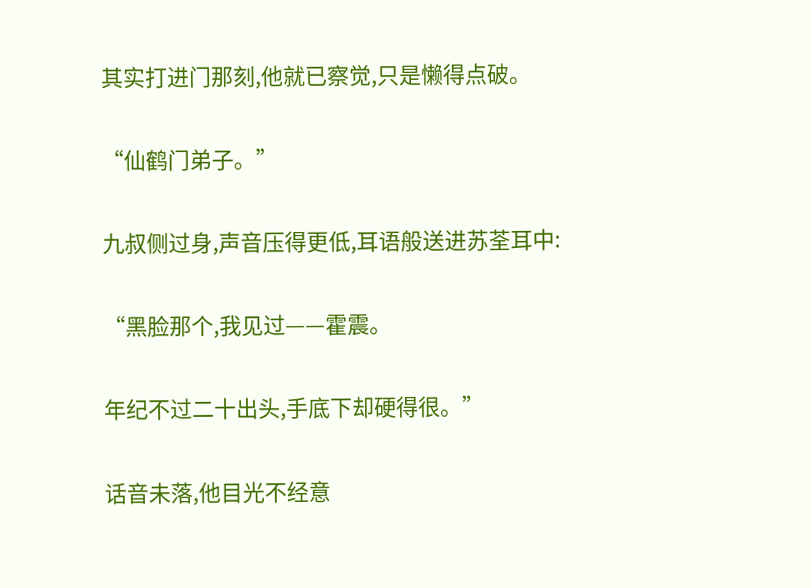其实打进门那刻,他就已察觉,只是懒得点破。

“仙鹤门弟子。”

九叔侧过身,声音压得更低,耳语般送进苏荃耳中:

“黑脸那个,我见过——霍震。

年纪不过二十出头,手底下却硬得很。”

话音未落,他目光不经意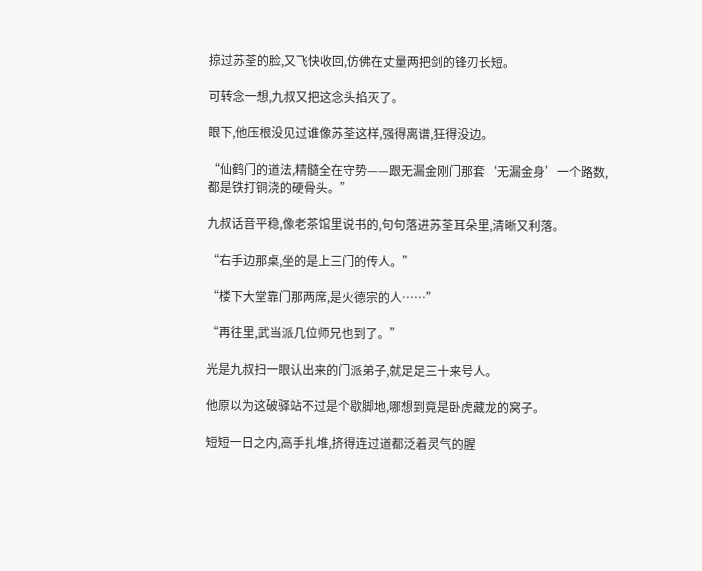掠过苏荃的脸,又飞快收回,仿佛在丈量两把剑的锋刃长短。

可转念一想,九叔又把这念头掐灭了。

眼下,他压根没见过谁像苏荃这样,强得离谱,狂得没边。

“仙鹤门的道法,精髓全在守势——跟无漏金刚门那套‘无漏金身’一个路数,都是铁打铜浇的硬骨头。”

九叔话音平稳,像老茶馆里说书的,句句落进苏荃耳朵里,清晰又利落。

“右手边那桌,坐的是上三门的传人。”

“楼下大堂靠门那两席,是火德宗的人……”

“再往里,武当派几位师兄也到了。”

光是九叔扫一眼认出来的门派弟子,就足足三十来号人。

他原以为这破驿站不过是个歇脚地,哪想到竟是卧虎藏龙的窝子。

短短一日之内,高手扎堆,挤得连过道都泛着灵气的腥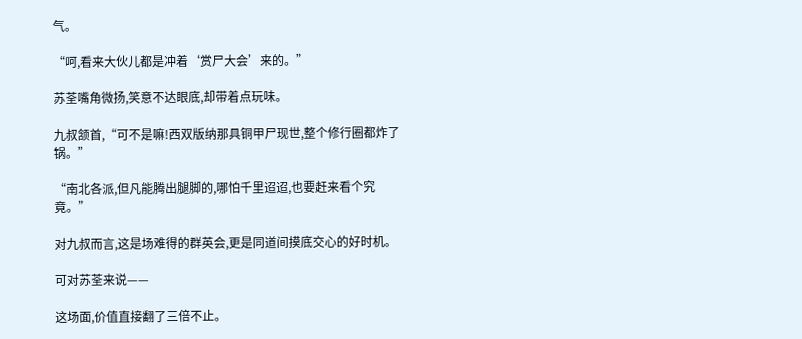气。

“呵,看来大伙儿都是冲着‘赏尸大会’来的。”

苏荃嘴角微扬,笑意不达眼底,却带着点玩味。

九叔颔首,“可不是嘛!西双版纳那具铜甲尸现世,整个修行圈都炸了锅。”

“南北各派,但凡能腾出腿脚的,哪怕千里迢迢,也要赶来看个究竟。”

对九叔而言,这是场难得的群英会,更是同道间摸底交心的好时机。

可对苏荃来说——

这场面,价值直接翻了三倍不止。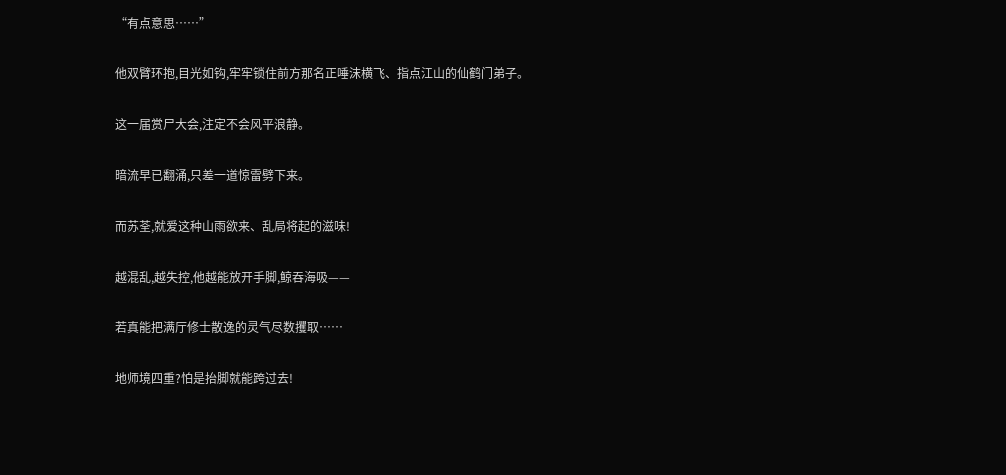“有点意思……”

他双臂环抱,目光如钩,牢牢锁住前方那名正唾沫横飞、指点江山的仙鹤门弟子。

这一届赏尸大会,注定不会风平浪静。

暗流早已翻涌,只差一道惊雷劈下来。

而苏荃,就爱这种山雨欲来、乱局将起的滋味!

越混乱,越失控,他越能放开手脚,鲸吞海吸——

若真能把满厅修士散逸的灵气尽数攫取……

地师境四重?怕是抬脚就能跨过去!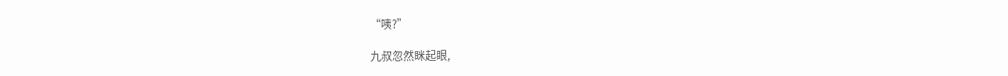“咦?”

九叔忽然眯起眼,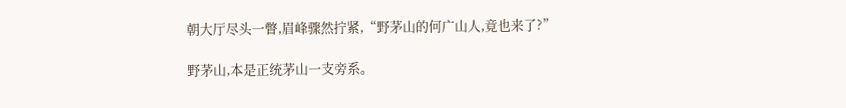朝大厅尽头一瞥,眉峰骤然拧紧,“野茅山的何广山人,竟也来了?”

野茅山,本是正统茅山一支旁系。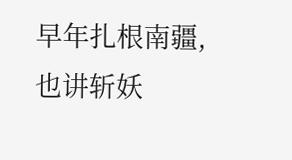早年扎根南疆,也讲斩妖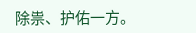除祟、护佑一方。